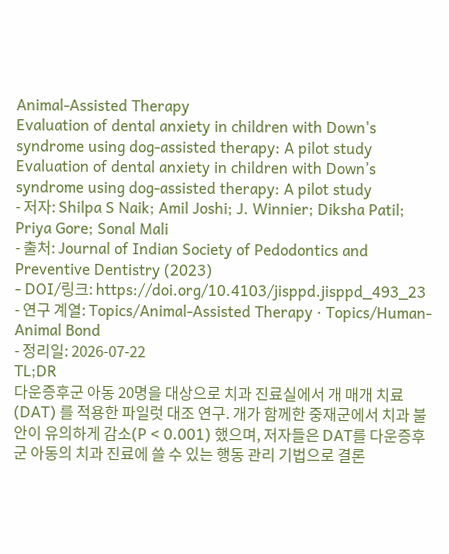Animal-Assisted Therapy
Evaluation of dental anxiety in children with Down's syndrome using dog-assisted therapy: A pilot study
Evaluation of dental anxiety in children with Down’s syndrome using dog-assisted therapy: A pilot study
- 저자: Shilpa S Naik; Amil Joshi; J. Winnier; Diksha Patil; Priya Gore; Sonal Mali
- 출처: Journal of Indian Society of Pedodontics and Preventive Dentistry (2023)
- DOI/링크: https://doi.org/10.4103/jisppd.jisppd_493_23
- 연구 계열: Topics/Animal-Assisted Therapy · Topics/Human-Animal Bond
- 정리일: 2026-07-22
TL;DR
다운증후군 아동 20명을 대상으로 치과 진료실에서 개 매개 치료(DAT) 를 적용한 파일럿 대조 연구. 개가 함께한 중재군에서 치과 불안이 유의하게 감소(P < 0.001) 했으며, 저자들은 DAT를 다운증후군 아동의 치과 진료에 쓸 수 있는 행동 관리 기법으로 결론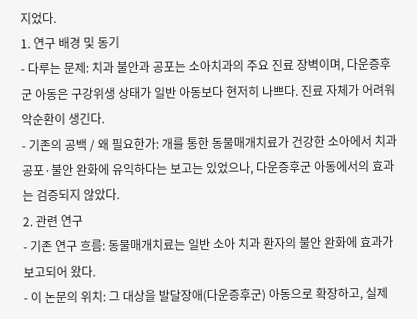지었다.
1. 연구 배경 및 동기
- 다루는 문제: 치과 불안과 공포는 소아치과의 주요 진료 장벽이며, 다운증후군 아동은 구강위생 상태가 일반 아동보다 현저히 나쁘다. 진료 자체가 어려워 악순환이 생긴다.
- 기존의 공백 / 왜 필요한가: 개를 통한 동물매개치료가 건강한 소아에서 치과 공포·불안 완화에 유익하다는 보고는 있었으나, 다운증후군 아동에서의 효과는 검증되지 않았다.
2. 관련 연구
- 기존 연구 흐름: 동물매개치료는 일반 소아 치과 환자의 불안 완화에 효과가 보고되어 왔다.
- 이 논문의 위치: 그 대상을 발달장애(다운증후군) 아동으로 확장하고, 실제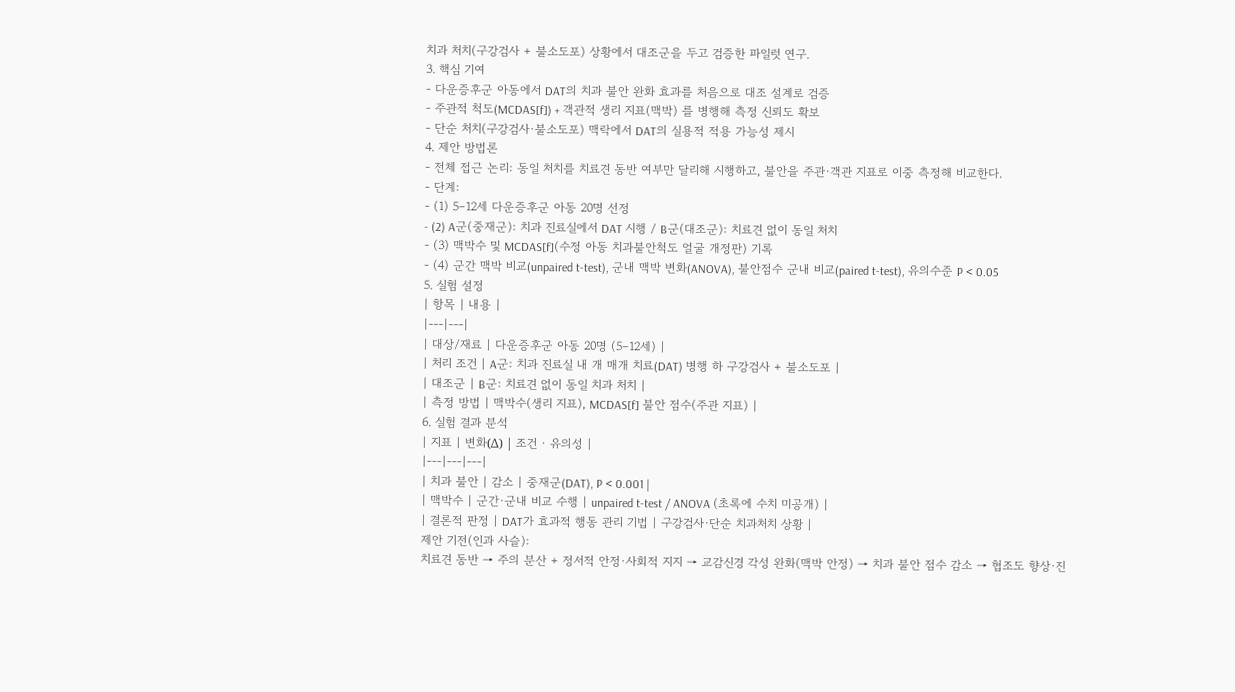치과 처치(구강검사 + 불소도포) 상황에서 대조군을 두고 검증한 파일럿 연구.
3. 핵심 기여
- 다운증후군 아동에서 DAT의 치과 불안 완화 효과를 처음으로 대조 설계로 검증
- 주관적 척도(MCDAS[f]) + 객관적 생리 지표(맥박) 를 병행해 측정 신뢰도 확보
- 단순 처치(구강검사·불소도포) 맥락에서 DAT의 실용적 적용 가능성 제시
4. 제안 방법론
- 전체 접근 논리: 동일 처치를 치료견 동반 여부만 달리해 시행하고, 불안을 주관·객관 지표로 이중 측정해 비교한다.
- 단계:
- (1) 5–12세 다운증후군 아동 20명 선정
- (2) A군(중재군): 치과 진료실에서 DAT 시행 / B군(대조군): 치료견 없이 동일 처치
- (3) 맥박수 및 MCDAS[f](수정 아동 치과불안척도 얼굴 개정판) 기록
- (4) 군간 맥박 비교(unpaired t-test), 군내 맥박 변화(ANOVA), 불안점수 군내 비교(paired t-test), 유의수준 P < 0.05
5. 실험 설정
| 항목 | 내용 |
|---|---|
| 대상/재료 | 다운증후군 아동 20명 (5–12세) |
| 처리 조건 | A군: 치과 진료실 내 개 매개 치료(DAT) 병행 하 구강검사 + 불소도포 |
| 대조군 | B군: 치료견 없이 동일 치과 처치 |
| 측정 방법 | 맥박수(생리 지표), MCDAS[f] 불안 점수(주관 지표) |
6. 실험 결과 분석
| 지표 | 변화(Δ) | 조건 · 유의성 |
|---|---|---|
| 치과 불안 | 감소 | 중재군(DAT), P < 0.001 |
| 맥박수 | 군간·군내 비교 수행 | unpaired t-test / ANOVA (초록에 수치 미공개) |
| 결론적 판정 | DAT가 효과적 행동 관리 기법 | 구강검사·단순 치과처치 상황 |
제안 기전(인과 사슬):
치료견 동반 → 주의 분산 + 정서적 안정·사회적 지지 → 교감신경 각성 완화(맥박 안정) → 치과 불안 점수 감소 → 협조도 향상·진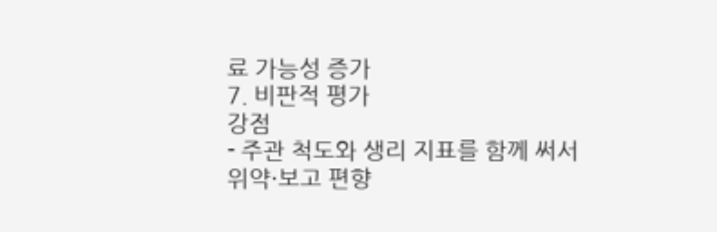료 가능성 증가
7. 비판적 평가
강점
- 주관 척도와 생리 지표를 함께 써서 위약·보고 편향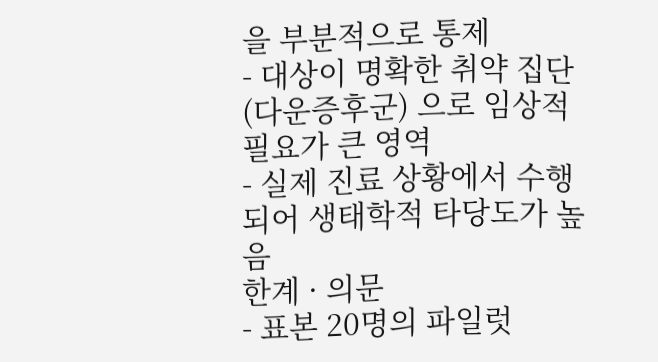을 부분적으로 통제
- 대상이 명확한 취약 집단(다운증후군) 으로 임상적 필요가 큰 영역
- 실제 진료 상황에서 수행되어 생태학적 타당도가 높음
한계 · 의문
- 표본 20명의 파일럿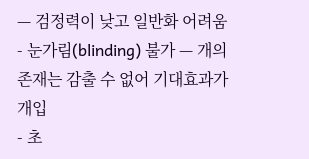— 검정력이 낮고 일반화 어려움
- 눈가림(blinding) 불가 — 개의 존재는 감출 수 없어 기대효과가 개입
- 초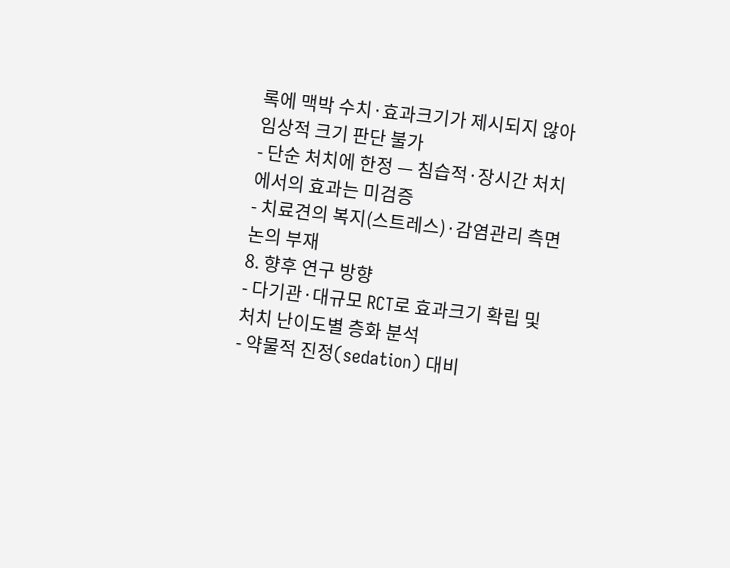록에 맥박 수치·효과크기가 제시되지 않아 임상적 크기 판단 불가
- 단순 처치에 한정 — 침습적·장시간 처치에서의 효과는 미검증
- 치료견의 복지(스트레스)·감염관리 측면 논의 부재
8. 향후 연구 방향
- 다기관·대규모 RCT로 효과크기 확립 및 처치 난이도별 층화 분석
- 약물적 진정(sedation) 대비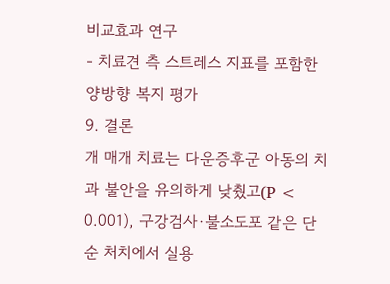비교효과 연구
- 치료견 측 스트레스 지표를 포함한 양방향 복지 평가
9. 결론
개 매개 치료는 다운증후군 아동의 치과 불안을 유의하게 낮췄고(P < 0.001), 구강검사·불소도포 같은 단순 처치에서 실용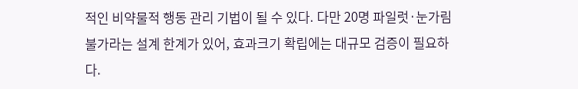적인 비약물적 행동 관리 기법이 될 수 있다. 다만 20명 파일럿·눈가림 불가라는 설계 한계가 있어, 효과크기 확립에는 대규모 검증이 필요하다.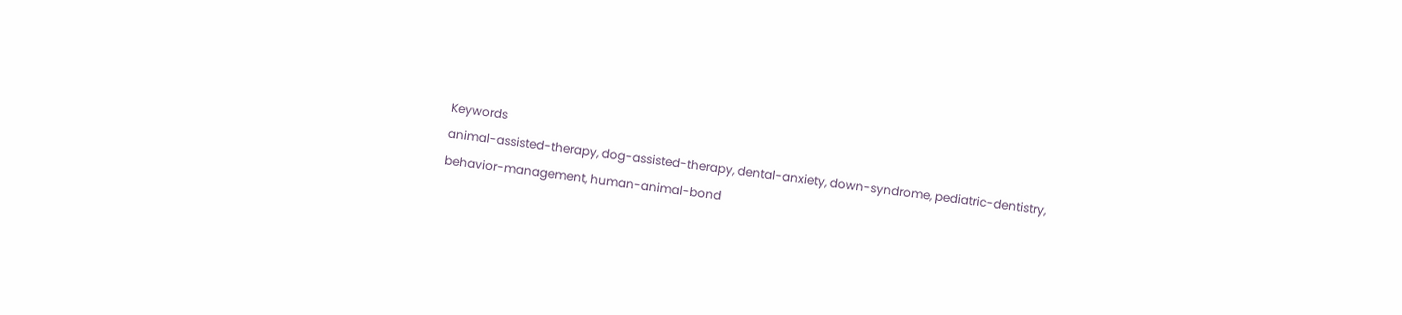Keywords
animal-assisted-therapy, dog-assisted-therapy, dental-anxiety, down-syndrome, pediatric-dentistry, behavior-management, human-animal-bond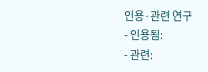인용·관련 연구
- 인용됨:
- 관련: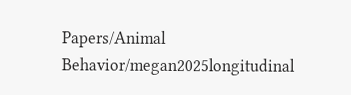Papers/Animal Behavior/megan2025longitudinal